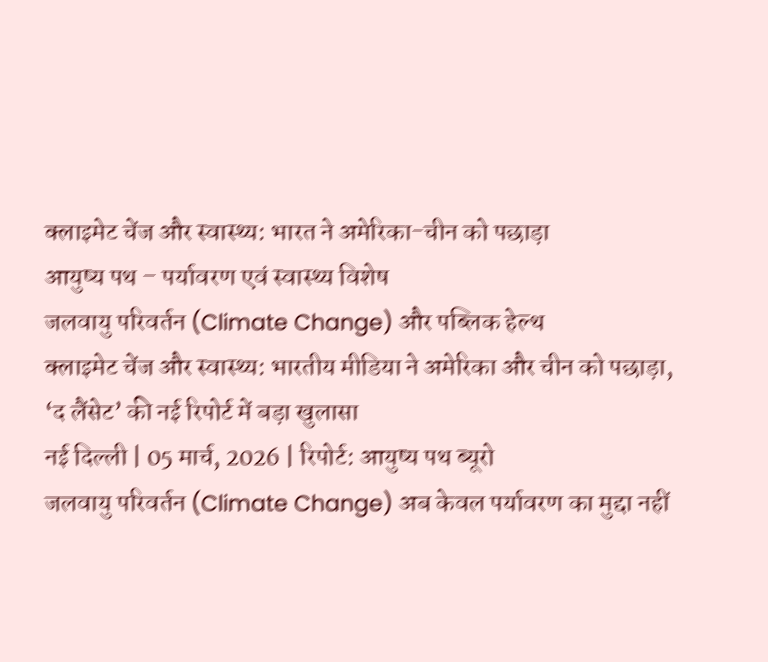क्लाइमेट चेंज और स्वास्थ्य: भारत ने अमेरिका-चीन को पछाड़ा
आयुष्य पथ – पर्यावरण एवं स्वास्थ्य विशेष
जलवायु परिवर्तन (Climate Change) और पब्लिक हेल्थ
क्लाइमेट चेंज और स्वास्थ्य: भारतीय मीडिया ने अमेरिका और चीन को पछाड़ा, ‘द लैंसेट’ की नई रिपोर्ट में बड़ा खुलासा
नई दिल्ली | 05 मार्च, 2026 | रिपोर्ट: आयुष्य पथ ब्यूरो
जलवायु परिवर्तन (Climate Change) अब केवल पर्यावरण का मुद्दा नहीं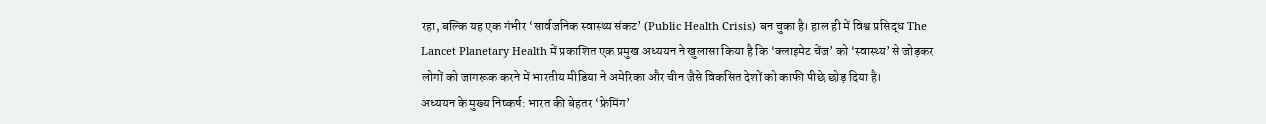रहा, बल्कि यह एक गंभीर ‘सार्वजनिक स्वास्थ्य संकट’ (Public Health Crisis) बन चुका है। हाल ही में विश्व प्रसिद्ध The Lancet Planetary Health में प्रकाशित एक प्रमुख अध्ययन ने खुलासा किया है कि ‘क्लाइमेट चेंज’ को ‘स्वास्थ्य’ से जोड़कर लोगों को जागरूक करने में भारतीय मीडिया ने अमेरिका और चीन जैसे विकसित देशों को काफी पीछे छोड़ दिया है।
अध्ययन के मुख्य निष्कर्ष: भारत की बेहतर ‘फ्रेमिंग’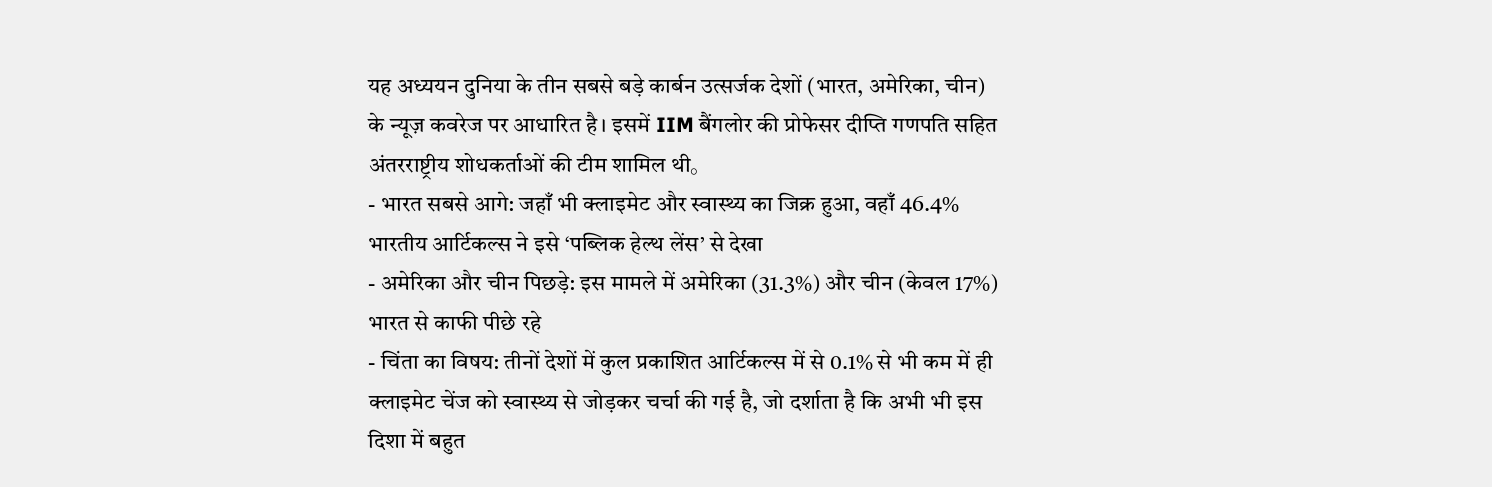यह अध्ययन दुनिया के तीन सबसे बड़े कार्बन उत्सर्जक देशों (भारत, अमेरिका, चीन) के न्यूज़ कवरेज पर आधारित है। इसमें IIM बैंगलोर की प्रोफेसर दीप्ति गणपति सहित अंतरराष्ट्रीय शोधकर्ताओं की टीम शामिल थी。
- भारत सबसे आगे: जहाँ भी क्लाइमेट और स्वास्थ्य का जिक्र हुआ, वहाँ 46.4% भारतीय आर्टिकल्स ने इसे ‘पब्लिक हेल्थ लेंस’ से देखा
- अमेरिका और चीन पिछड़े: इस मामले में अमेरिका (31.3%) और चीन (केवल 17%) भारत से काफी पीछे रहे
- चिंता का विषय: तीनों देशों में कुल प्रकाशित आर्टिकल्स में से 0.1% से भी कम में ही क्लाइमेट चेंज को स्वास्थ्य से जोड़कर चर्चा की गई है, जो दर्शाता है कि अभी भी इस दिशा में बहुत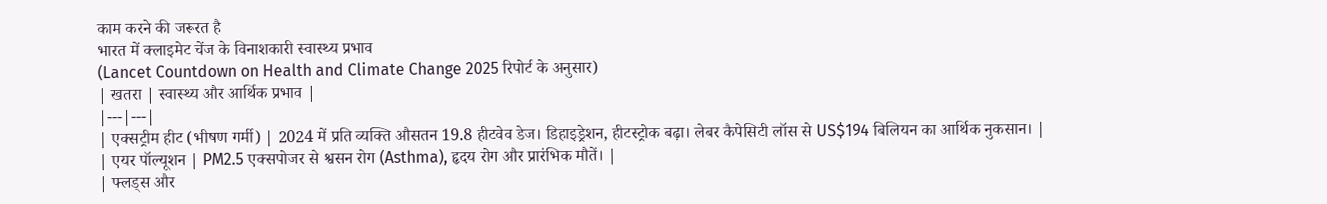काम करने की जरूरत है
भारत में क्लाइमेट चेंज के विनाशकारी स्वास्थ्य प्रभाव
(Lancet Countdown on Health and Climate Change 2025 रिपोर्ट के अनुसार)
| खतरा | स्वास्थ्य और आर्थिक प्रभाव |
|---|---|
| एक्सट्रीम हीट (भीषण गर्मी) | 2024 में प्रति व्यक्ति औसतन 19.8 हीटवेव डेज। डिहाइड्रेशन, हीटस्ट्रोक बढ़ा। लेबर कैपेसिटी लॉस से US$194 बिलियन का आर्थिक नुकसान। |
| एयर पॉल्यूशन | PM2.5 एक्सपोजर से श्वसन रोग (Asthma), हृदय रोग और प्रारंभिक मौतें। |
| फ्लड्स और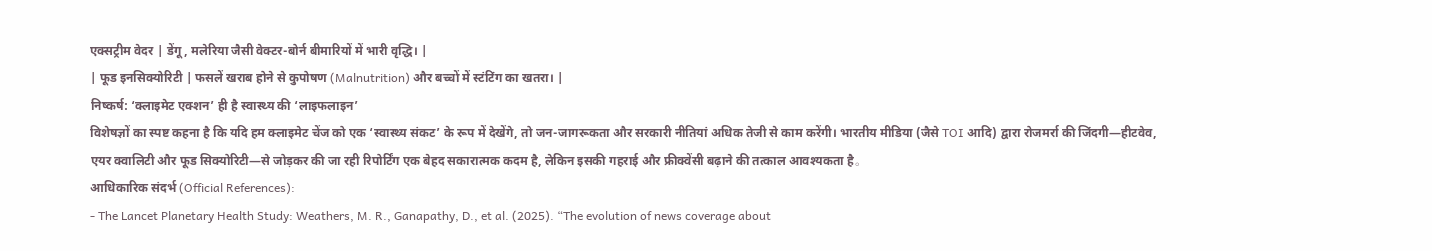एक्सट्रीम वेदर | डेंगू, मलेरिया जैसी वेक्टर-बोर्न बीमारियों में भारी वृद्धि। |
| फूड इनसिक्योरिटी | फसलें खराब होने से कुपोषण (Malnutrition) और बच्चों में स्टंटिंग का खतरा। |
निष्कर्ष: ‘क्लाइमेट एक्शन’ ही है स्वास्थ्य की ‘लाइफलाइन’
विशेषज्ञों का स्पष्ट कहना है कि यदि हम क्लाइमेट चेंज को एक ‘स्वास्थ्य संकट’ के रूप में देखेंगे, तो जन-जागरूकता और सरकारी नीतियां अधिक तेजी से काम करेंगी। भारतीय मीडिया (जैसे TOI आदि) द्वारा रोजमर्रा की जिंदगी—हीटवेव, एयर क्वालिटी और फूड सिक्योरिटी—से जोड़कर की जा रही रिपोर्टिंग एक बेहद सकारात्मक कदम है, लेकिन इसकी गहराई और फ्रीक्वेंसी बढ़ाने की तत्काल आवश्यकता है。
आधिकारिक संदर्भ (Official References):
- The Lancet Planetary Health Study: Weathers, M. R., Ganapathy, D., et al. (2025). “The evolution of news coverage about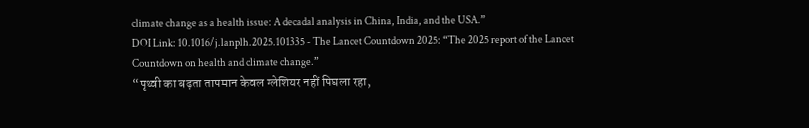climate change as a health issue: A decadal analysis in China, India, and the USA.”
DOI Link: 10.1016/j.lanplh.2025.101335 - The Lancet Countdown 2025: “The 2025 report of the Lancet Countdown on health and climate change.”
“पृथ्वी का बढ़ता तापमान केवल ग्लेशियर नहीं पिघला रहा,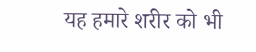यह हमारे शरीर को भी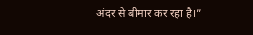अंदर से बीमार कर रहा है।”